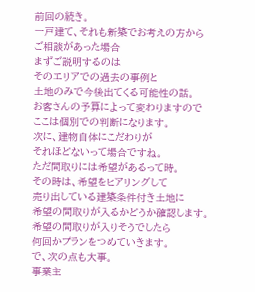前回の続き。
一戸建て、それも新築でお考えの方から
ご相談があった場合
まずご説明するのは
そのエリアでの過去の事例と
土地のみで今後出てくる可能性の話。
お客さんの予算によって変わりますので
ここは個別での判断になります。
次に、建物自体にこだわりが
それほどないって場合ですね。
ただ間取りには希望があるって時。
その時は、希望をヒアリングして
売り出している建築条件付き土地に
希望の間取りが入るかどうか確認します。
希望の間取りが入りそうでしたら
何回かプランをつめていきます。
で、次の点も大事。
事業主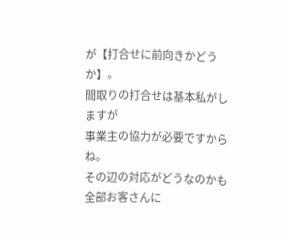が【打合せに前向きかどうか】。
間取りの打合せは基本私がしますが
事業主の協力が必要ですからね。
その辺の対応がどうなのかも
全部お客さんに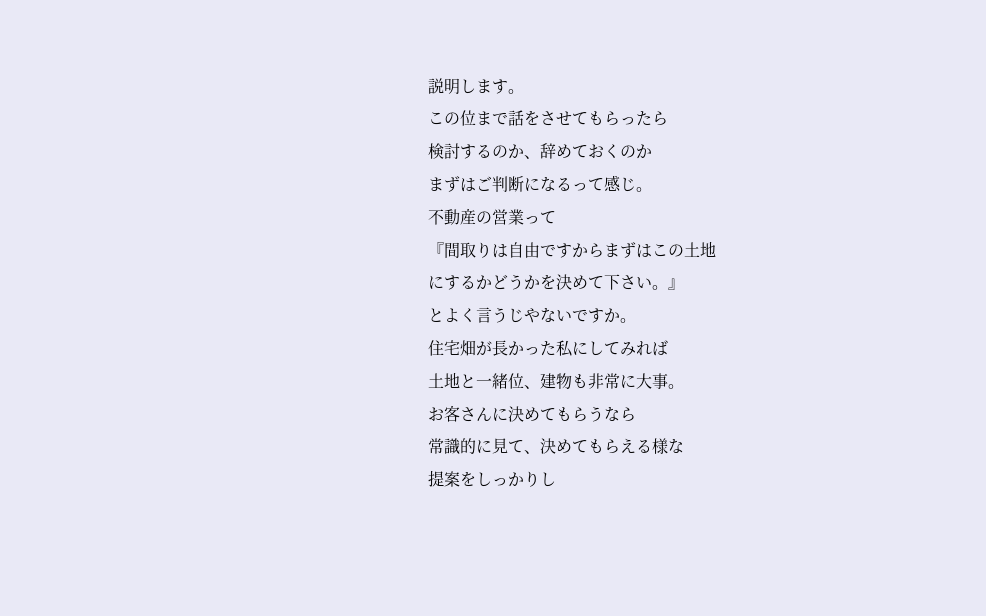説明します。
この位まで話をさせてもらったら
検討するのか、辞めておくのか
まずはご判断になるって感じ。
不動産の営業って
『間取りは自由ですからまずはこの土地
にするかどうかを決めて下さい。』
とよく言うじやないですか。
住宅畑が長かった私にしてみれば
土地と一緒位、建物も非常に大事。
お客さんに決めてもらうなら
常識的に見て、決めてもらえる様な
提案をしっかりし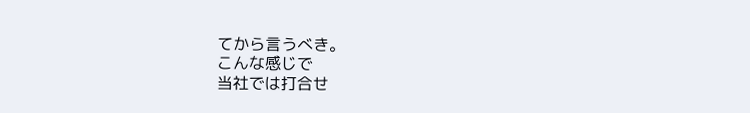てから言うべき。
こんな感じで
当社では打合せ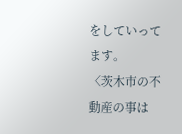をしていってます。
〈茨木市の不動産の事は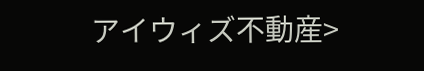アイウィズ不動産>